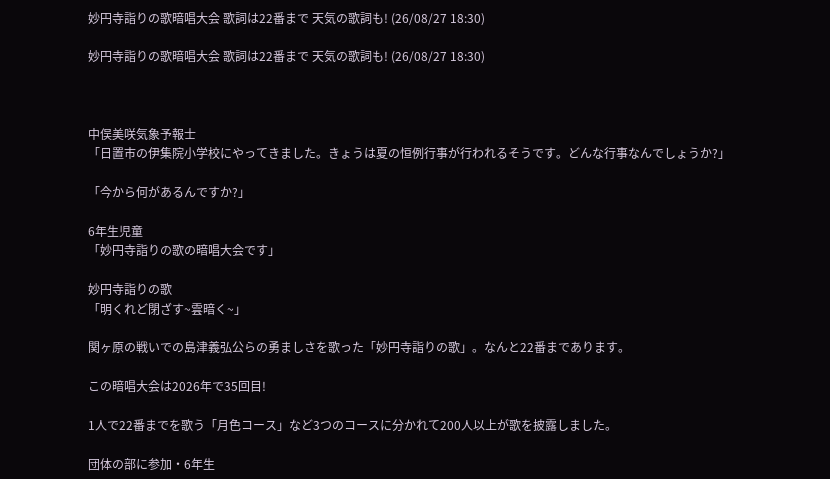妙円寺詣りの歌暗唱大会 歌詞は22番まで 天気の歌詞も! (26/08/27 18:30)

妙円寺詣りの歌暗唱大会 歌詞は22番まで 天気の歌詞も! (26/08/27 18:30)



中俣美咲気象予報士
「日置市の伊集院小学校にやってきました。きょうは夏の恒例行事が行われるそうです。どんな行事なんでしょうか?」

「今から何があるんですか?」

6年生児童
「妙円寺詣りの歌の暗唱大会です」

妙円寺詣りの歌
「明くれど閉ざす~雲暗く~」

関ヶ原の戦いでの島津義弘公らの勇ましさを歌った「妙円寺詣りの歌」。なんと22番まであります。

この暗唱大会は2026年で35回目!

1人で22番までを歌う「月色コース」など3つのコースに分かれて200人以上が歌を披露しました。

団体の部に参加・6年生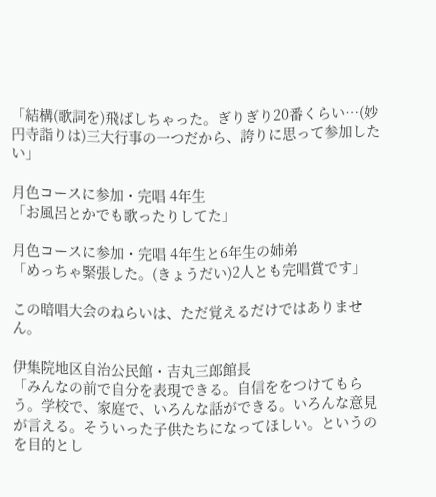「結構(歌詞を)飛ばしちゃった。ぎりぎり20番くらい…(妙円寺詣りは)三大行事の一つだから、誇りに思って参加したい」

月色コースに参加・完唱 4年生
「お風呂とかでも歌ったりしてた」

月色コースに参加・完唱 4年生と6年生の姉弟
「めっちゃ緊張した。(きょうだい)2人とも完唱賞です」

この暗唱大会のねらいは、ただ覚えるだけではありません。

伊集院地区自治公民館・吉丸三郎館長
「みんなの前で自分を表現できる。自信ををつけてもらう。学校で、家庭で、いろんな話ができる。いろんな意見が言える。そういった子供たちになってほしい。というのを目的とし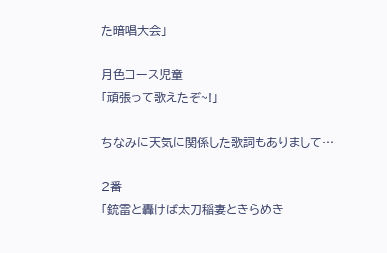た暗唱大会」

月色コース児童
「頑張って歌えたぞ~!」

ちなみに天気に関係した歌詞もありまして…

2番
「銃雷と轟けば太刀稲妻ときらめき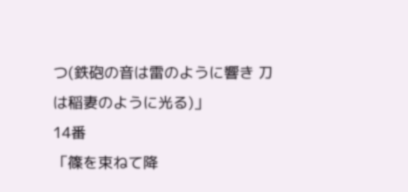つ(鉄砲の音は雷のように響き 刀は稲妻のように光る)」
14番
「篠を束ねて降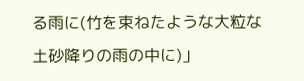る雨に(竹を束ねたような大粒な土砂降りの雨の中に)」